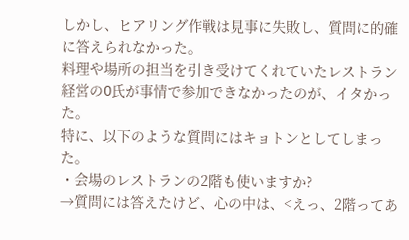しかし、ヒアリング作戦は見事に失敗し、質問に的確に答えられなかった。
料理や場所の担当を引き受けてくれていたレストラン経営のO氏が事情で参加できなかったのが、イタかった。
特に、以下のような質問にはキョトンとしてしまった。
・会場のレストランの2階も使いますか?
→質問には答えたけど、心の中は、<えっ、2階ってあ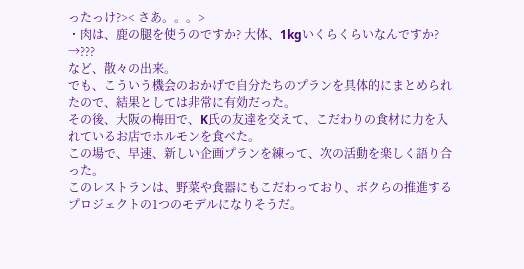ったっけ?>< さあ。。。>
・肉は、鹿の腿を使うのですか? 大体、1kgいくらくらいなんですか?
→???
など、散々の出来。
でも、こういう機会のおかげで自分たちのプランを具体的にまとめられたので、結果としては非常に有効だった。
その後、大阪の梅田で、K氏の友達を交えて、こだわりの食材に力を入れているお店でホルモンを食べた。
この場で、早速、新しい企画プランを練って、次の活動を楽しく語り合った。
このレストランは、野菜や食器にもこだわっており、ボクらの推進するプロジェクトの1つのモデルになりそうだ。